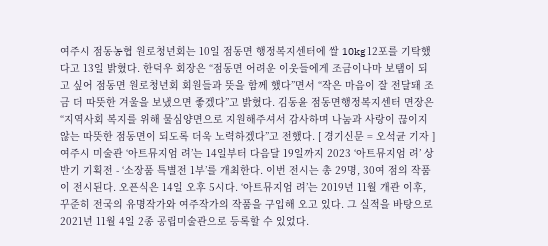여주시 점동농협 원로청년회는 10일 점동면 행정복지센터에 쌀 10kg 12포를 기탁했다고 13일 밝혔다. 한덕우 회장은 “점동면 어려운 이웃들에게 조금이나마 보탬이 되고 싶어 점동면 원로청년회 회원들과 뜻을 함께 했다”면서 “작은 마음이 잘 전달돼 조금 더 따뜻한 겨울을 보냈으면 좋겠다”고 밝혔다. 김동윤 점동면행정복지센터 면장은 “지역사회 복지를 위해 물심양면으로 지원해주셔서 감사하며 나눔과 사랑이 끊이지 않는 따뜻한 점동면이 되도록 더욱 노력하겠다”고 전했다. [ 경기신문 = 오석균 기자 ]
여주시 미술관 ‘아트뮤지엄 려’는 14일부터 다음달 19일까지 2023 ‘아트뮤지엄 려’ 상반기 기획전 - ‘소장품 특별전 1부’를 개최한다. 이번 전시는 총 29명, 30여 점의 작품이 전시된다. 오픈식은 14일 오후 5시다. ‘아트뮤지엄 려’는 2019년 11월 개관 이후, 꾸준히 전국의 유명작가와 여주작가의 작품을 구입해 오고 있다. 그 실적을 바탕으로 2021년 11월 4일 2종 공립미술관으로 등록할 수 있었다.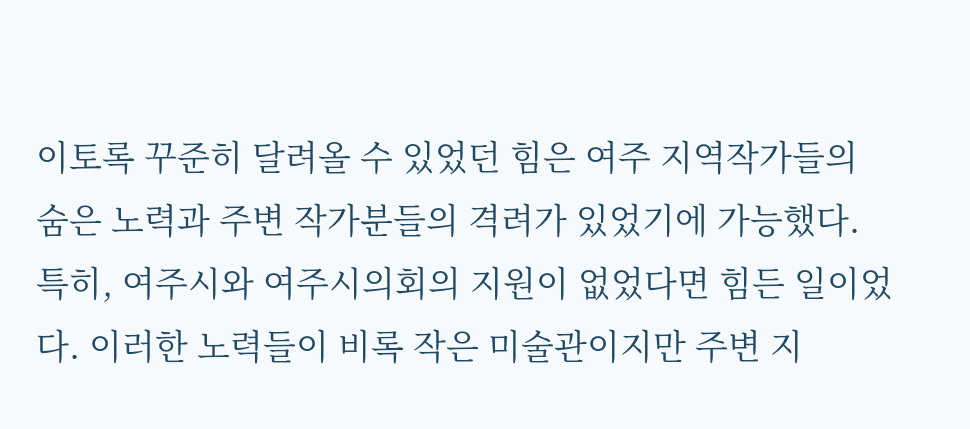이토록 꾸준히 달려올 수 있었던 힘은 여주 지역작가들의 숨은 노력과 주변 작가분들의 격려가 있었기에 가능했다. 특히, 여주시와 여주시의회의 지원이 없었다면 힘든 일이었다. 이러한 노력들이 비록 작은 미술관이지만 주변 지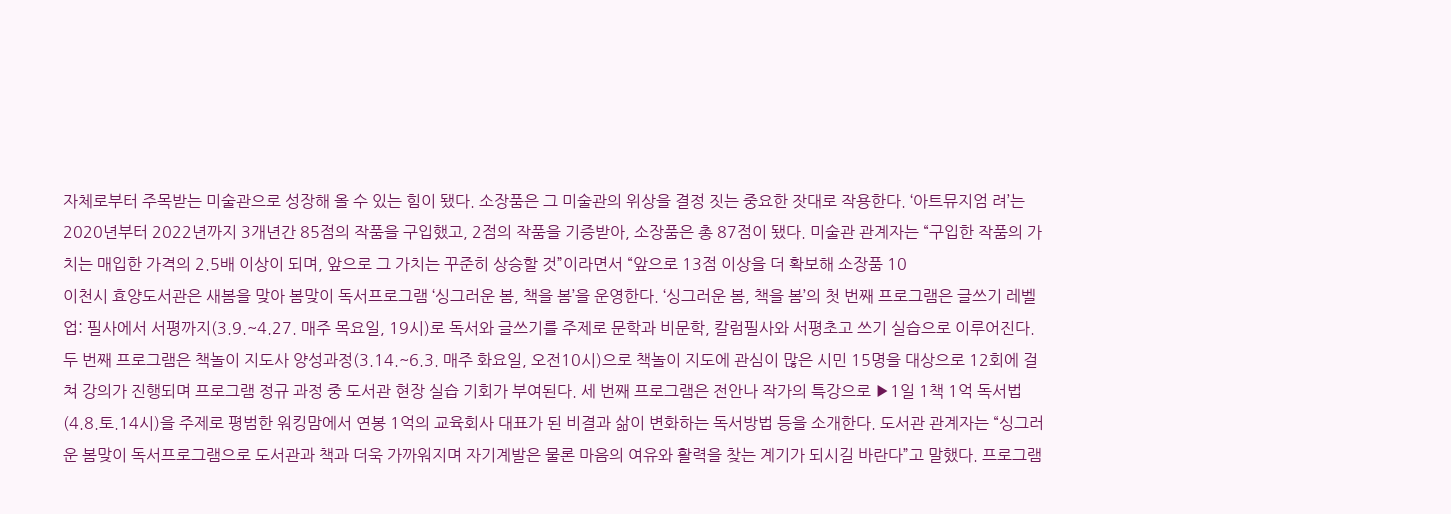자체로부터 주목받는 미술관으로 성장해 올 수 있는 힘이 됐다. 소장품은 그 미술관의 위상을 결정 짓는 중요한 잣대로 작용한다. ‘아트뮤지엄 려’는 2020년부터 2022년까지 3개년간 85점의 작품을 구입했고, 2점의 작품을 기증받아, 소장품은 총 87점이 됐다. 미술관 관계자는 “구입한 작품의 가치는 매입한 가격의 2.5배 이상이 되며, 앞으로 그 가치는 꾸준히 상승할 것”이라면서 “앞으로 13점 이상을 더 확보해 소장품 10
이천시 효양도서관은 새봄을 맞아 봄맞이 독서프로그램 ‘싱그러운 봄, 책을 봄’을 운영한다. ‘싱그러운 봄, 책을 봄’의 첫 번째 프로그램은 글쓰기 레벨업: 필사에서 서평까지(3.9.~4.27. 매주 목요일, 19시)로 독서와 글쓰기를 주제로 문학과 비문학, 칼럼필사와 서평초고 쓰기 실습으로 이루어진다. 두 번째 프로그램은 책놀이 지도사 양성과정(3.14.~6.3. 매주 화요일, 오전10시)으로 책놀이 지도에 관심이 많은 시민 15명을 대상으로 12회에 걸쳐 강의가 진행되며 프로그램 정규 과정 중 도서관 현장 실습 기회가 부여된다. 세 번째 프로그램은 전안나 작가의 특강으로 ▶1일 1책 1억 독서법(4.8.토.14시)을 주제로 평범한 워킹맘에서 연봉 1억의 교육회사 대표가 된 비결과 삶이 변화하는 독서방법 등을 소개한다. 도서관 관계자는 “싱그러운 봄맞이 독서프로그램으로 도서관과 책과 더욱 가까워지며 자기계발은 물론 마음의 여유와 활력을 찾는 계기가 되시길 바란다”고 말했다. 프로그램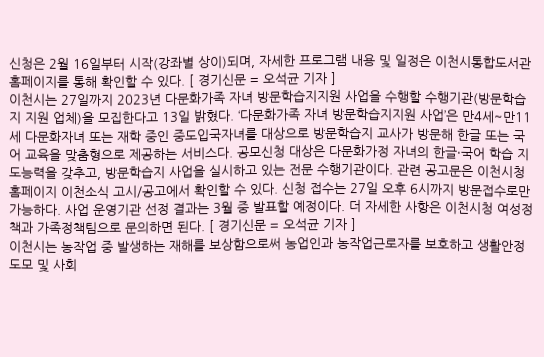신청은 2월 16일부터 시작(강좌별 상이)되며, 자세한 프로그램 내용 및 일정은 이천시통합도서관 홈페이지를 통해 확인할 수 있다. [ 경기신문 = 오석균 기자 ]
이천시는 27일까지 2023년 다문화가족 자녀 방문학습지지원 사업을 수행할 수행기관(방문학습지 지원 업체)을 모집한다고 13일 밝혔다. ‘다문화가족 자녀 방문학습지지원 사업’은 만4세~만11세 다문화자녀 또는 재학 중인 중도입국자녀를 대상으로 방문학습지 교사가 방문해 한글 또는 국어 교육을 맞춤형으로 제공하는 서비스다. 공모신청 대상은 다문화가정 자녀의 한글·국어 학습 지도능력을 갖추고, 방문학습지 사업을 실시하고 있는 전문 수행기관이다. 관련 공고문은 이천시청 홈페이지 이천소식 고시/공고에서 확인할 수 있다. 신청 접수는 27일 오후 6시까지 방문접수로만 가능하다. 사업 운영기관 선정 결과는 3월 중 발표할 예정이다. 더 자세한 사항은 이천시청 여성정책과 가족정책팀으로 문의하면 된다. [ 경기신문 = 오석균 기자 ]
이천시는 농작업 중 발생하는 재해를 보상함으로써 농업인과 농작업근로자를 보호하고 생활안정 도모 및 사회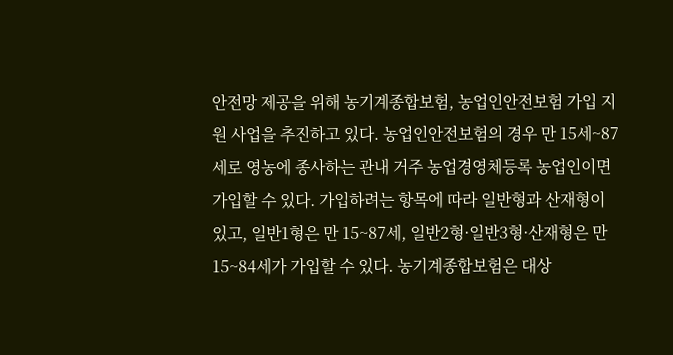안전망 제공을 위해 농기계종합보험, 농업인안전보험 가입 지원 사업을 추진하고 있다. 농업인안전보험의 경우 만 15세~87세로 영농에 종사하는 관내 거주 농업경영체등록 농업인이면 가입할 수 있다. 가입하려는 항목에 따라 일반형과 산재형이 있고, 일반1형은 만 15~87세, 일반2형·일반3형·산재형은 만 15~84세가 가입할 수 있다. 농기계종합보험은 대상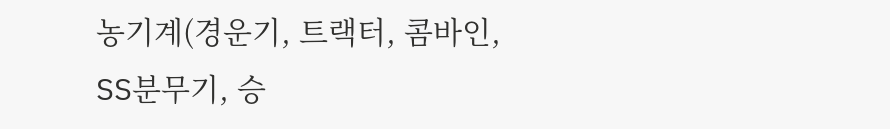농기계(경운기, 트랙터, 콤바인, SS분무기, 승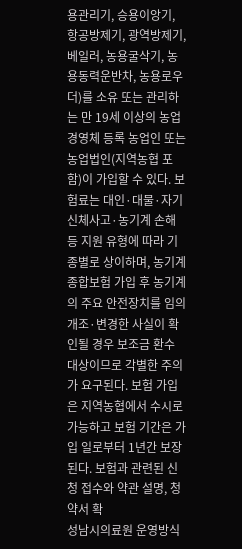용관리기, 승용이앙기, 항공방제기, 광역방제기, 베일러, 농용굴삭기, 농용동력운반차, 농용로우더)를 소유 또는 관리하는 만 19세 이상의 농업경영체 등록 농업인 또는 농업법인(지역농협 포함)이 가입할 수 있다. 보험료는 대인·대물·자기신체사고·농기계 손해 등 지원 유형에 따라 기종별로 상이하며, 농기계 종합보험 가입 후 농기계의 주요 안전장치를 임의 개조·변경한 사실이 확인될 경우 보조금 환수 대상이므로 각별한 주의가 요구된다. 보험 가입은 지역농협에서 수시로 가능하고 보험 기간은 가입 일로부터 1년간 보장된다. 보험과 관련된 신청 접수와 약관 설명, 청약서 확
성남시의료원 운영방식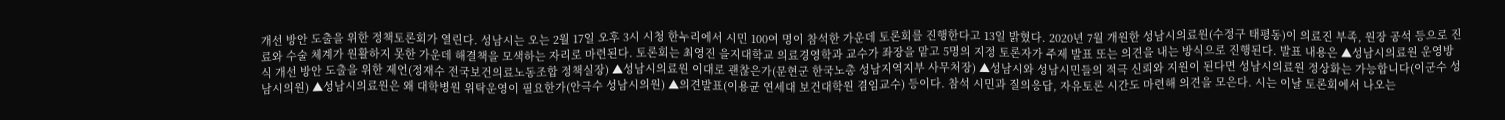개선 방안 도출을 위한 정책토론회가 열린다. 성남시는 오는 2월 17일 오후 3시 시청 한누리에서 시민 100여 명이 참석한 가운데 토론회를 진행한다고 13일 밝혔다. 2020년 7월 개원한 성남시의료원(수정구 태평동)이 의료진 부족, 원장 공석 등으로 진료와 수술 체계가 원활하지 못한 가운데 해결책을 모색하는 자리로 마련된다. 토론회는 최영진 을지대학교 의료경영학과 교수가 좌장을 맡고 5명의 지정 토론자가 주제 발표 또는 의견을 내는 방식으로 진행된다. 발표 내용은 ▲성남시의료원 운영방식 개선 방안 도출을 위한 제언(정재수 전국보건의료노동조합 정책실장) ▲성남시의료원 이대로 괜찮은가(문현군 한국노총 성남지역지부 사무처장) ▲성남시와 성남시민들의 적극 신뢰와 지원이 된다면 성남시의료원 정상화는 가능합니다(이군수 성남시의원) ▲성남시의료원은 왜 대학병원 위탁운영이 필요한가(안극수 성남시의원) ▲의견발표(이용균 연세대 보건대학원 겸임교수) 등이다. 참석 시민과 질의응답, 자유토론 시간도 마련해 의견을 모은다. 시는 이날 토론회에서 나오는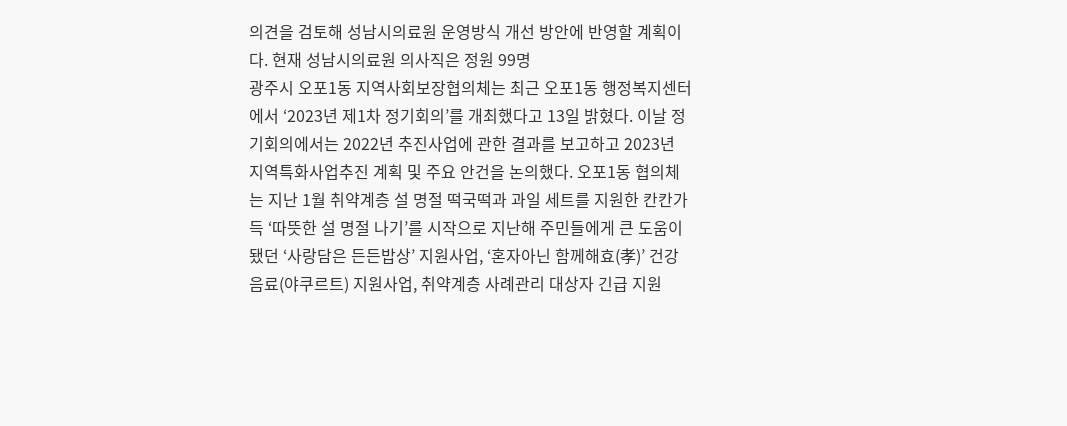의견을 검토해 성남시의료원 운영방식 개선 방안에 반영할 계획이다. 현재 성남시의료원 의사직은 정원 99명
광주시 오포1동 지역사회보장협의체는 최근 오포1동 행정복지센터에서 ‘2023년 제1차 정기회의’를 개최했다고 13일 밝혔다. 이날 정기회의에서는 2022년 추진사업에 관한 결과를 보고하고 2023년 지역특화사업추진 계획 및 주요 안건을 논의했다. 오포1동 협의체는 지난 1월 취약계층 설 명절 떡국떡과 과일 세트를 지원한 칸칸가득 ‘따뜻한 설 명절 나기’를 시작으로 지난해 주민들에게 큰 도움이 됐던 ‘사랑담은 든든밥상’ 지원사업, ‘혼자아닌 함께해효(孝)’ 건강음료(야쿠르트) 지원사업, 취약계층 사례관리 대상자 긴급 지원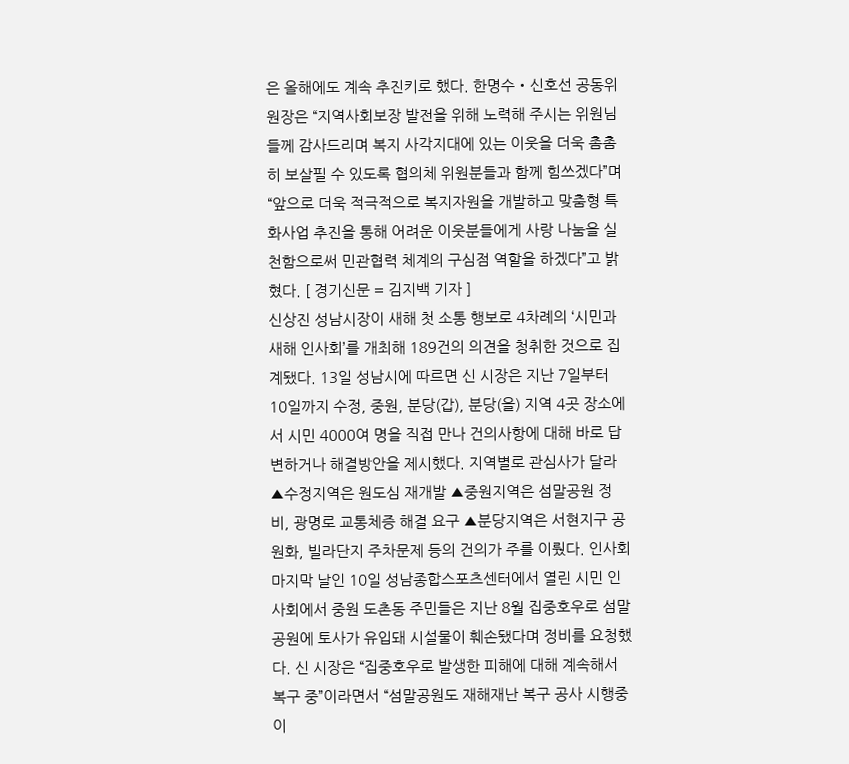은 올해에도 계속 추진키로 했다. 한명수‧신호선 공동위원장은 “지역사회보장 발전을 위해 노력해 주시는 위원님들께 감사드리며 복지 사각지대에 있는 이웃을 더욱 촘촘히 보살필 수 있도록 협의체 위원분들과 함께 힘쓰겠다”며 “앞으로 더욱 적극적으로 복지자원을 개발하고 맞춤형 특화사업 추진을 통해 어려운 이웃분들에게 사랑 나눔을 실천함으로써 민관협력 체계의 구심점 역할을 하겠다”고 밝혔다. [ 경기신문 = 김지백 기자 ]
신상진 성남시장이 새해 첫 소통 행보로 4차례의 ‘시민과 새해 인사회’를 개최해 189건의 의견을 청취한 것으로 집계됐다. 13일 성남시에 따르면 신 시장은 지난 7일부터 10일까지 수정, 중원, 분당(갑), 분당(을) 지역 4곳 장소에서 시민 4000여 명을 직접 만나 건의사항에 대해 바로 답변하거나 해결방안을 제시했다. 지역별로 관심사가 달라 ▲수정지역은 원도심 재개발 ▲중원지역은 섬말공원 정비, 광명로 교통체증 해결 요구 ▲분당지역은 서현지구 공원화, 빌라단지 주차문제 등의 건의가 주를 이뤘다. 인사회 마지막 날인 10일 성남종합스포츠센터에서 열린 시민 인사회에서 중원 도촌동 주민들은 지난 8월 집중호우로 섬말공원에 토사가 유입돼 시설물이 훼손됐다며 정비를 요청했다. 신 시장은 “집중호우로 발생한 피해에 대해 계속해서 복구 중”이라면서 “섬말공원도 재해재난 복구 공사 시행중이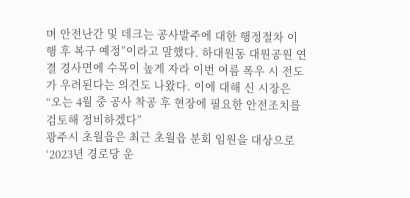며 안전난간 및 데크는 공사발주에 대한 행정절차 이행 후 복구 예정”이라고 말했다. 하대원동 대원공원 연결 경사면에 수목이 높게 자라 이번 여름 폭우 시 전도가 우려된다는 의견도 나왔다. 이에 대해 신 시장은 “오는 4월 중 공사 착공 후 현장에 필요한 안전조치를 검토해 정비하겠다”
광주시 초월읍은 최근 초월읍 분회 임원을 대상으로 ‘2023년 경로당 운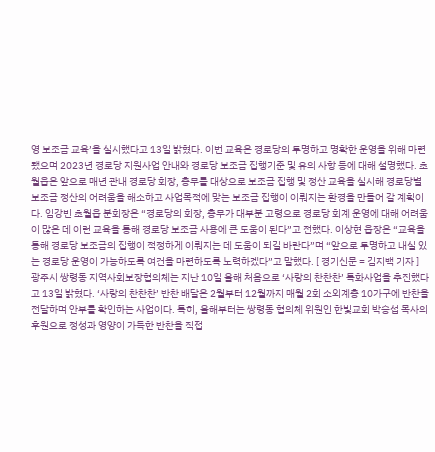영 보조금 교육’을 실시했다고 13일 밝혔다. 이번 교육은 경로당의 투명하고 명확한 운영을 위해 마련됐으며 2023년 경로당 지원사업 안내와 경로당 보조금 집행기준 및 유의 사항 등에 대해 설명했다. 초월읍은 앞으로 매년 관내 경로당 회장, 총무를 대상으로 보조금 집행 및 정산 교육을 실시해 경로당별 보조금 정산의 어려움을 해소하고 사업목적에 맞는 보조금 집행이 이뤄지는 환경을 만들어 갈 계획이다. 임강빈 초월읍 분회장은 “경로당의 회장, 총무가 대부분 고령으로 경로당 회계 운영에 대해 어려움이 많은 데 이런 교육을 통해 경로당 보조금 사용에 큰 도움이 된다”고 전했다. 이상현 읍장은 “교육을 통해 경로당 보조금의 집행이 적정하게 이뤄지는 데 도움이 되길 바란다”며 “앞으로 투명하고 내실 있는 경로당 운영이 가능하도록 여건을 마련하도록 노력하겠다”고 말했다. [ 경기신문 = 김지백 기자 ]
광주시 쌍령동 지역사회보장협의체는 지난 10일 올해 처음으로 ‘사랑의 찬찬찬’ 특화사업을 추진했다고 13일 밝혔다. ‘사랑의 찬찬찬’ 반찬 배달은 2월부터 12월까지 매월 2회 소외계층 10가구에 반찬을 전달하며 안부를 확인하는 사업이다. 특히, 올해부터는 쌍령동 협의체 위원인 한빛교회 박승섭 목사의 후원으로 정성과 영양이 가득한 반찬을 직접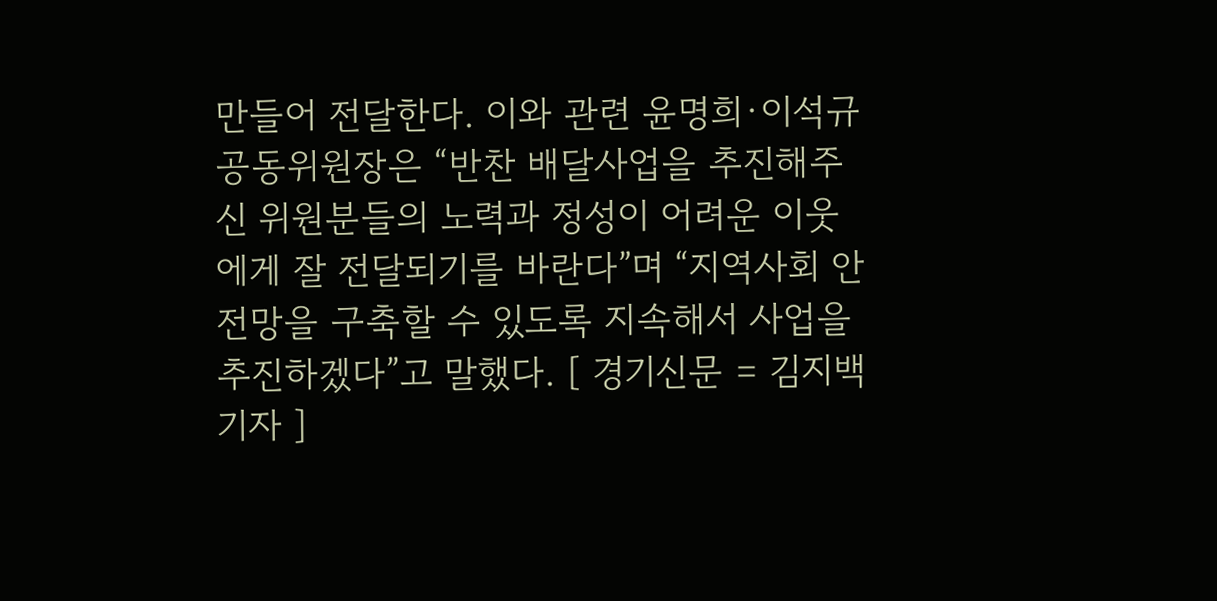만들어 전달한다. 이와 관련 윤명희·이석규 공동위원장은 “반찬 배달사업을 추진해주신 위원분들의 노력과 정성이 어려운 이웃에게 잘 전달되기를 바란다”며 “지역사회 안전망을 구축할 수 있도록 지속해서 사업을 추진하겠다”고 말했다. [ 경기신문 = 김지백 기자 ]